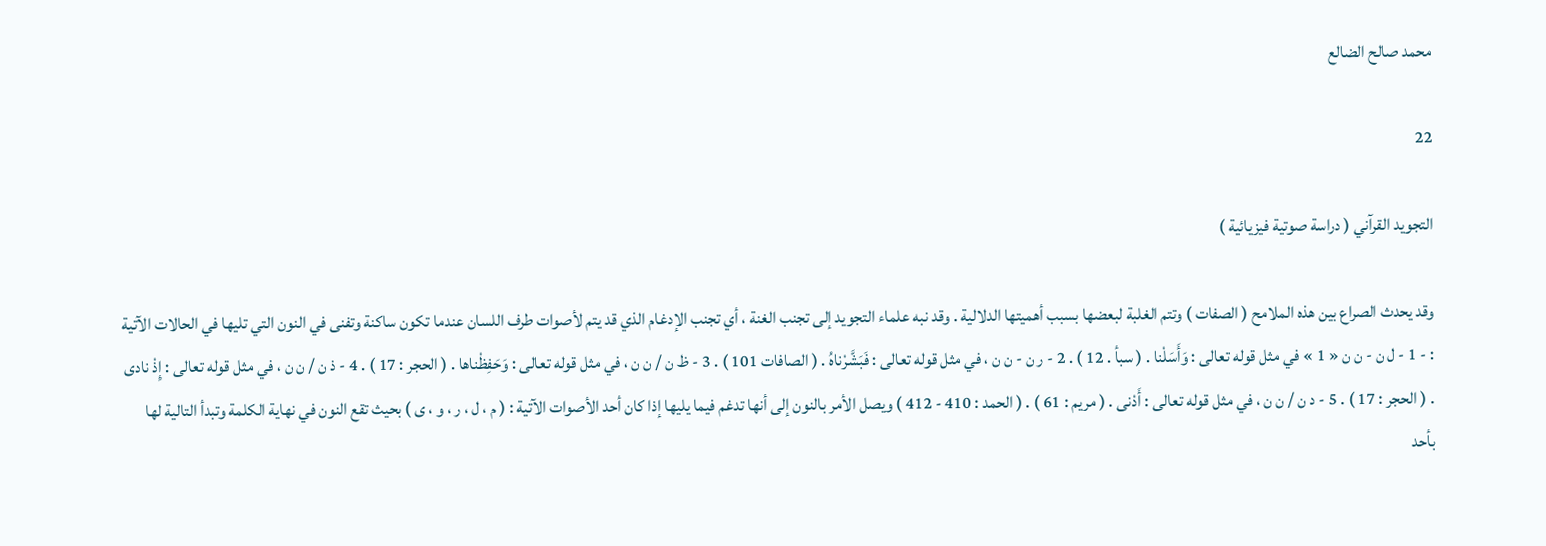محمد صالح الضالع

22

التجويد القرآني ( دراسة صوتية فيزيائية )

وقد يحدث الصراع بين هذه الملامح ( الصفات ) وتتم الغلبة لبعضها بسبب أهميتها الدلالية . وقد نبه علماء التجويد إلى تجنب الغنة ، أي تجنب الإدغام الذي قد يتم لأصوات طرف اللسان عندما تكون ساكنة وتفنى في النون التي تليها في الحالات الآتية : - 1 - ل ن - ن ن « 1 » في مثل قوله تعالى : وَأَسَلْنا . ( سبأ . 12 ) . 2 - ر ن - ن ن ، في مثل قوله تعالى : فَبَشَّرْناهُ . ( الصافات 101 ) . 3 - ظ ن / ن ن ، في مثل قوله تعالى : وَحَفِظْناها . ( الحجر : 17 ) . 4 - ذ ن / ن ن ، في مثل قوله تعالى : إِذْ نادى . ( الحجر : 17 ) . 5 - د ن / ن ن ، في مثل قوله تعالى : أَدْنى . ( مريم : 61 ) . ( الحمد : 410 - 412 ) ويصل الأمر بالنون إلى أنها تدغم فيما يليها إذا كان أحد الأصوات الآتية : ( م ، ل ، ر ، و ، ى ) بحيث تقع النون في نهاية الكلمة وتبدأ التالية لها بأحد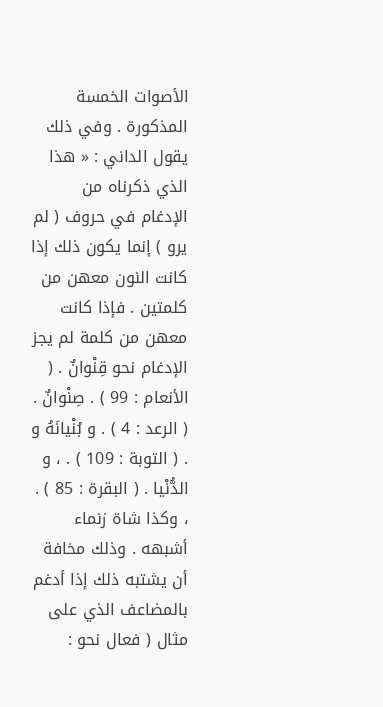الأصوات الخمسة المذكورة . وفي ذلك يقول الداني : « هذا الذي ذكرناه من الإدغام في حروف ( لم يرو ) إنما يكون ذلك إذا كانت النون معهن من كلمتين . فإذا كانت معهن من كلمة لم يجز الإدغام نحو قِنْوانٌ . ( الأنعام : 99 ) . صِنْوانٌ . ( الرعد : 4 ) . و بُنْيانَهُ و . ( التوبة : 109 ) . ، و الدُّنْيا . ( البقرة : 85 ) . ، وكذا شاة زنماء أشبهه . وذلك مخافة أن يشتبه ذلك إذا أدغم بالمضاعف الذي على مثال ( فعال نحو :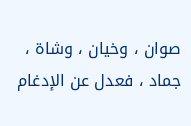صوان ، وخيان ، وشاة ، جماد ، فعدل عن الإدغام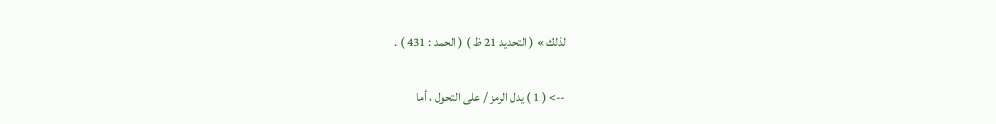لذلك » ( التحديد 21 ظ ) ( الحمد : 431 ) .

--> ( 1 ) يدل الرمز / على التحول ، أما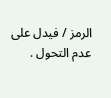الرمز / فيدل على عدم التحول .